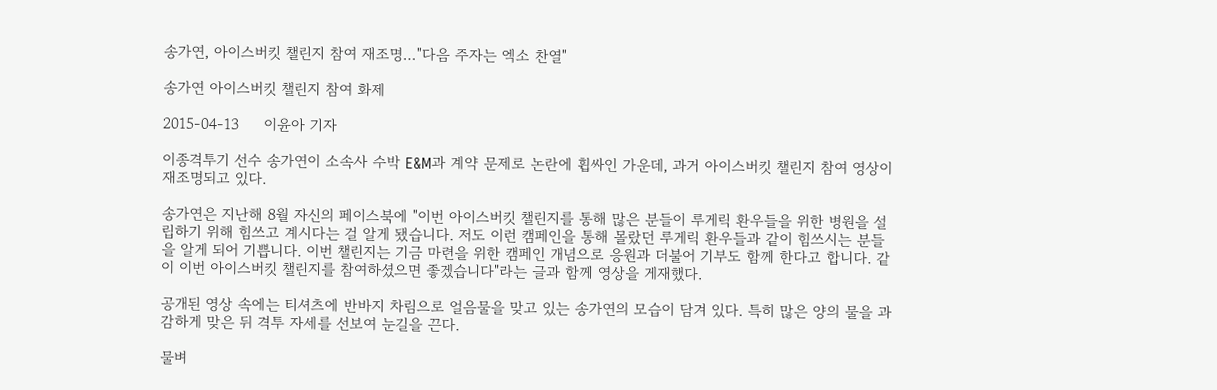송가연, 아이스버킷 챌린지 참여 재조명…"다음 주자는 엑소 찬열"

송가연 아이스버킷 챌린지 참여 화제

2015-04-13     이윤아 기자

이종격투기 선수 송가연이 소속사 수박 E&M과 계약 문제로 논란에 휩싸인 가운데, 과거 아이스버킷 챌린지 참여 영상이 재조명되고 있다.

송가연은 지난해 8월 자신의 페이스북에 "이번 아이스버킷 챌린지를 통해 많은 분들이 루게릭 환우들을 위한 병원을 설립하기 위해 힘쓰고 계시다는 걸 알게 됐습니다. 저도 이런 캠페인을 통해 몰랐던 루게릭 환우들과 같이 힘쓰시는 분들을 알게 되어 기쁩니다. 이번 챌린지는 기금 마련을 위한 캠페인 개념으로 응원과 더불어 기부도 함께 한다고 합니다. 같이 이번 아이스버킷 챌린지를 참여하셨으면 좋겠습니다"라는 글과 함께 영상을 게재했다.

공개된 영상 속에는 티셔츠에 반바지 차림으로 얼음물을 맞고 있는 송가연의 모습이 담겨 있다. 특히 많은 양의 물을 과감하게 맞은 뒤 격투 자세를 선보여 눈길을 끈다.

물벼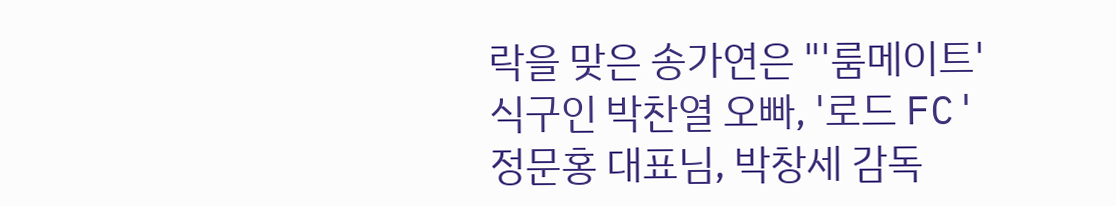락을 맞은 송가연은 "'룸메이트' 식구인 박찬열 오빠, '로드 FC' 정문홍 대표님, 박창세 감독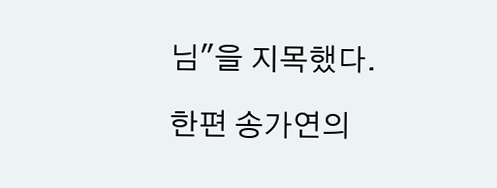님"을 지목했다.

한편 송가연의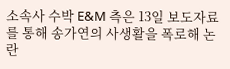소속사 수박 E&M 측은 13일 보도자료를 통해 송가연의 사생활을 폭로해 논란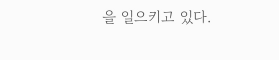을 일으키고 있다.